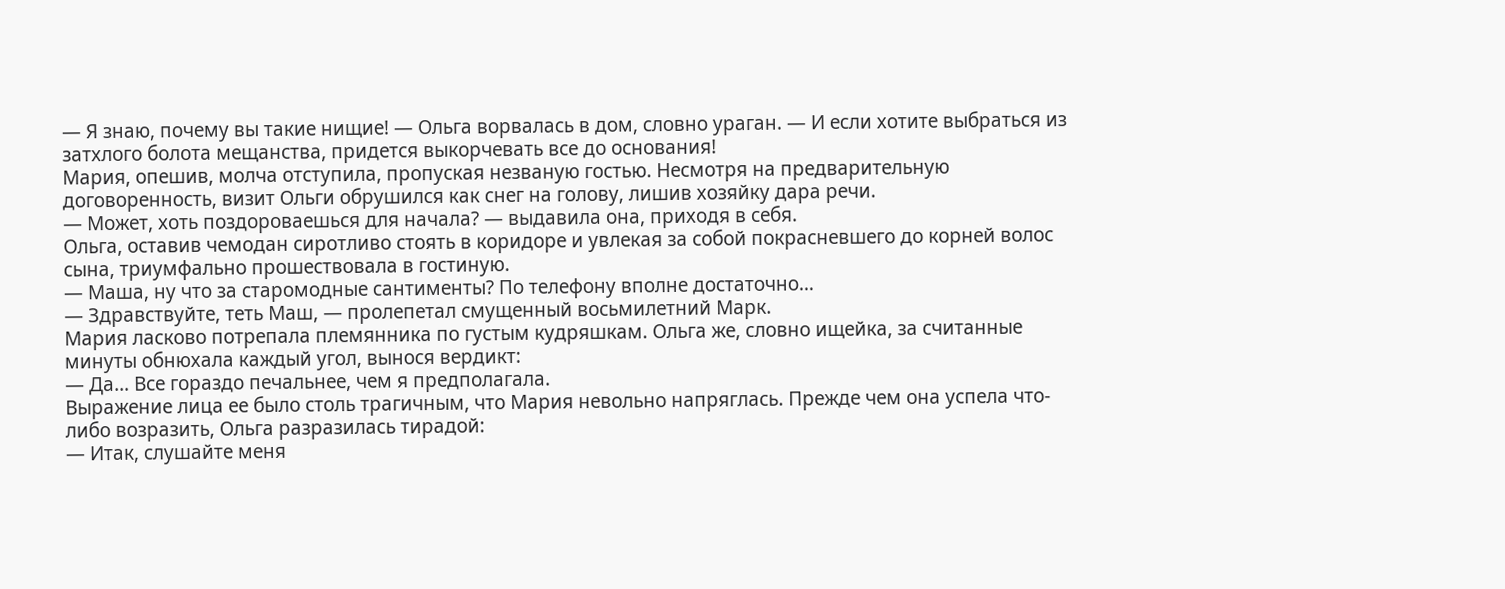— Я знаю, почему вы такие нищие! — Ольга ворвалась в дом, словно ураган. — И если хотите выбраться из затхлого болота мещанства, придется выкорчевать все до основания!
Мария, опешив, молча отступила, пропуская незваную гостью. Несмотря на предварительную договоренность, визит Ольги обрушился как снег на голову, лишив хозяйку дара речи.
— Может, хоть поздороваешься для начала? — выдавила она, приходя в себя.
Ольга, оставив чемодан сиротливо стоять в коридоре и увлекая за собой покрасневшего до корней волос сына, триумфально прошествовала в гостиную.
— Маша, ну что за старомодные сантименты? По телефону вполне достаточно…
— Здравствуйте, теть Маш, — пролепетал смущенный восьмилетний Марк.
Мария ласково потрепала племянника по густым кудряшкам. Ольга же, словно ищейка, за считанные минуты обнюхала каждый угол, вынося вердикт:
— Да… Все гораздо печальнее, чем я предполагала.
Выражение лица ее было столь трагичным, что Мария невольно напряглась. Прежде чем она успела что-либо возразить, Ольга разразилась тирадой:
— Итак, слушайте меня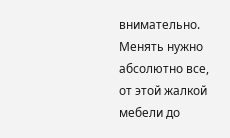внимательно. Менять нужно абсолютно все, от этой жалкой мебели до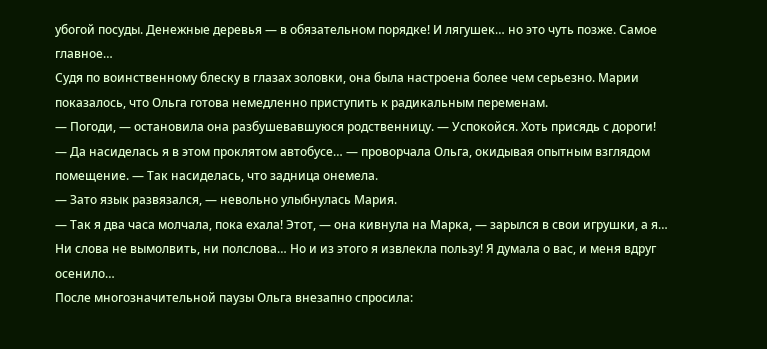убогой посуды. Денежные деревья — в обязательном порядке! И лягушек… но это чуть позже. Самое главное…
Судя по воинственному блеску в глазах золовки, она была настроена более чем серьезно. Марии показалось, что Ольга готова немедленно приступить к радикальным переменам.
— Погоди, — остановила она разбушевавшуюся родственницу. — Успокойся. Хоть присядь с дороги!
— Да насиделась я в этом проклятом автобусе… — проворчала Ольга, окидывая опытным взглядом помещение. — Так насиделась, что задница онемела.
— Зато язык развязался, — невольно улыбнулась Мария.
— Так я два часа молчала, пока ехала! Этот, — она кивнула на Марка, — зарылся в свои игрушки, а я… Ни слова не вымолвить, ни полслова… Но и из этого я извлекла пользу! Я думала о вас, и меня вдруг осенило…
После многозначительной паузы Ольга внезапно спросила: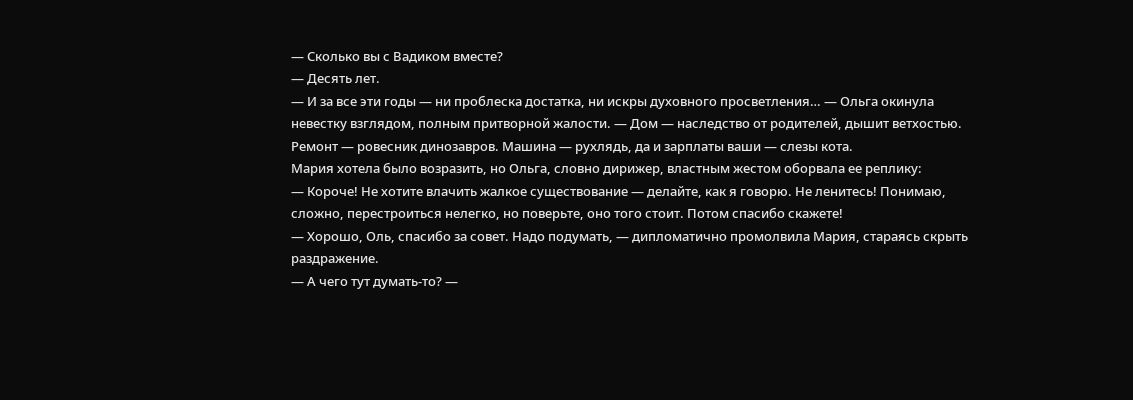— Сколько вы с Вадиком вместе?
— Десять лет.
— И за все эти годы — ни проблеска достатка, ни искры духовного просветления… — Ольга окинула невестку взглядом, полным притворной жалости. — Дом — наследство от родителей, дышит ветхостью. Ремонт — ровесник динозавров. Машина — рухлядь, да и зарплаты ваши — слезы кота.
Мария хотела было возразить, но Ольга, словно дирижер, властным жестом оборвала ее реплику:
— Короче! Не хотите влачить жалкое существование — делайте, как я говорю. Не ленитесь! Понимаю, сложно, перестроиться нелегко, но поверьте, оно того стоит. Потом спасибо скажете!
— Хорошо, Оль, спасибо за совет. Надо подумать, — дипломатично промолвила Мария, стараясь скрыть раздражение.
— А чего тут думать-то? —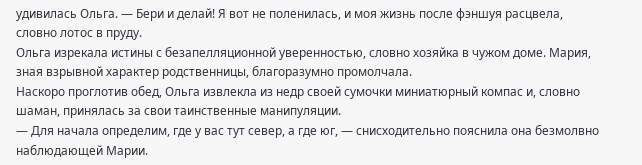удивилась Ольга. — Бери и делай! Я вот не поленилась, и моя жизнь после фэншуя расцвела, словно лотос в пруду.
Ольга изрекала истины с безапелляционной уверенностью, словно хозяйка в чужом доме. Мария, зная взрывной характер родственницы, благоразумно промолчала.
Наскоро проглотив обед, Ольга извлекла из недр своей сумочки миниатюрный компас и, словно шаман, принялась за свои таинственные манипуляции.
— Для начала определим, где у вас тут север, а где юг, — снисходительно пояснила она безмолвно наблюдающей Марии.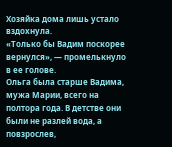Хозяйка дома лишь устало вздохнула.
«Только бы Вадим поскорее вернулся», — промелькнуло в ее голове.
Ольга была старше Вадима, мужа Марии, всего на полтора года. В детстве они были не разлей вода, а повзрослев,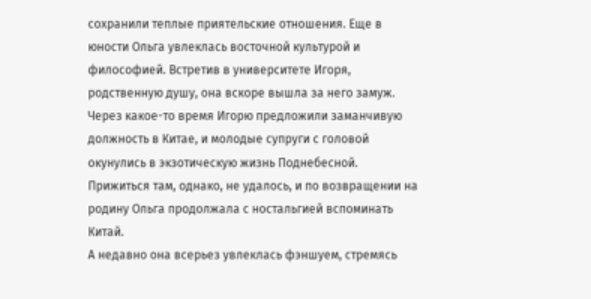сохранили теплые приятельские отношения. Еще в юности Ольга увлеклась восточной культурой и философией. Встретив в университете Игоря, родственную душу, она вскоре вышла за него замуж. Через какое-то время Игорю предложили заманчивую должность в Китае, и молодые супруги с головой окунулись в экзотическую жизнь Поднебесной.
Прижиться там, однако, не удалось, и по возвращении на родину Ольга продолжала с ностальгией вспоминать Китай.
А недавно она всерьез увлеклась фэншуем, стремясь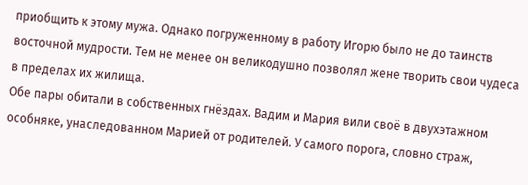приобщить к этому мужа. Однако погруженному в работу Игорю было не до таинств восточной мудрости. Тем не менее он великодушно позволял жене творить свои чудеса в пределах их жилища.
Обе пары обитали в собственных гнёздах. Вадим и Мария вили своё в двухэтажном особняке, унаследованном Марией от родителей. У самого порога, словно страж,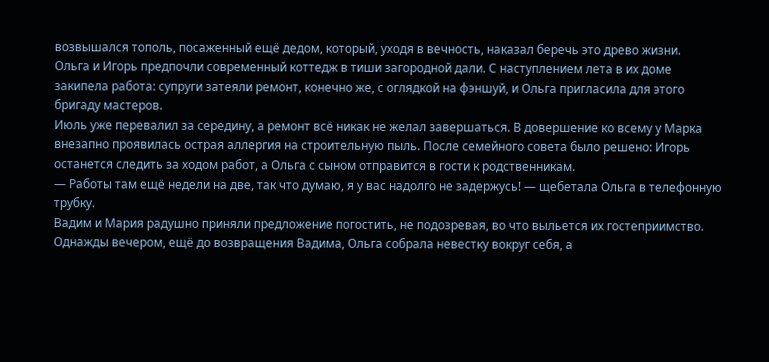возвышался тополь, посаженный ещё дедом, который, уходя в вечность, наказал беречь это древо жизни.
Ольга и Игорь предпочли современный коттедж в тиши загородной дали. С наступлением лета в их доме закипела работа: супруги затеяли ремонт, конечно же, с оглядкой на фэншуй, и Ольга пригласила для этого бригаду мастеров.
Июль уже перевалил за середину, а ремонт всё никак не желал завершаться. В довершение ко всему у Марка внезапно проявилась острая аллергия на строительную пыль. После семейного совета было решено: Игорь останется следить за ходом работ, а Ольга с сыном отправится в гости к родственникам.
— Работы там ещё недели на две, так что думаю, я у вас надолго не задержусь! — щебетала Ольга в телефонную трубку.
Вадим и Мария радушно приняли предложение погостить, не подозревая, во что выльется их гостеприимство.
Однажды вечером, ещё до возвращения Вадима, Ольга собрала невестку вокруг себя, а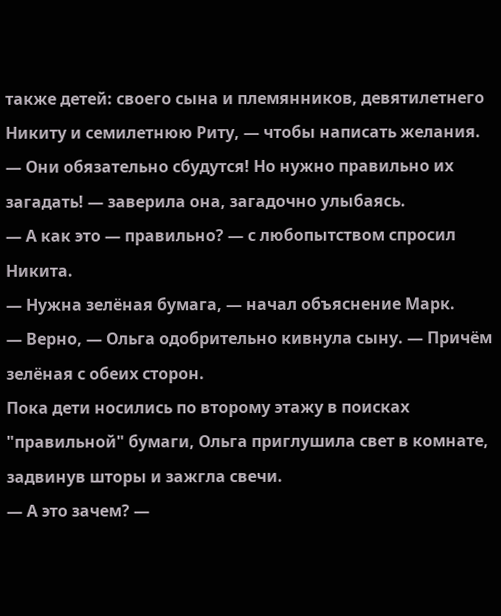также детей: своего сына и племянников, девятилетнего Никиту и семилетнюю Риту, — чтобы написать желания.
— Они обязательно сбудутся! Но нужно правильно их загадать! — заверила она, загадочно улыбаясь.
— А как это — правильно? — с любопытством спросил Никита.
— Нужна зелёная бумага, — начал объяснение Марк.
— Верно, — Ольга одобрительно кивнула сыну. — Причём зелёная с обеих сторон.
Пока дети носились по второму этажу в поисках "правильной" бумаги, Ольга приглушила свет в комнате, задвинув шторы и зажгла свечи.
— А это зачем? —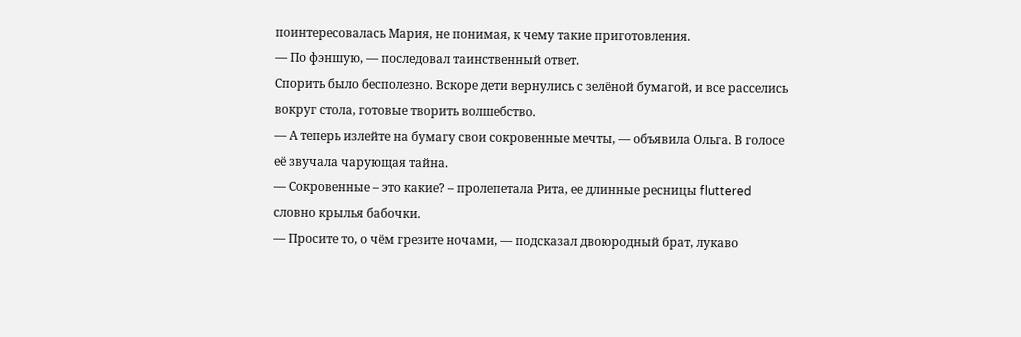поинтересовалась Мария, не понимая, к чему такие приготовления.
— По фэншую, — последовал таинственный ответ.
Спорить было бесполезно. Вскоре дети вернулись с зелёной бумагой, и все расселись вокруг стола, готовые творить волшебство.
— А теперь излейте на бумагу свои сокровенные мечты, — объявила Ольга. В голосе её звучала чарующая тайна.
— Сокровенные – это какие? – пролепетала Рита, ее длинные ресницы fluttered словно крылья бабочки.
— Просите то, о чём грезите ночами, — подсказал двоюродный брат, лукаво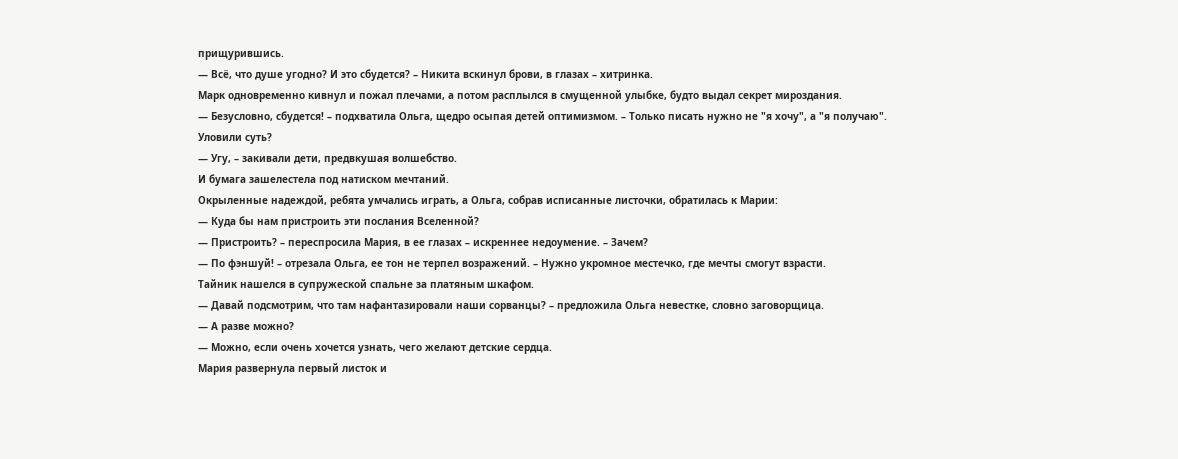прищурившись.
— Всё, что душе угодно? И это сбудется? – Никита вскинул брови, в глазах – хитринка.
Марк одновременно кивнул и пожал плечами, а потом расплылся в смущенной улыбке, будто выдал секрет мироздания.
— Безусловно, сбудется! – подхватила Ольга, щедро осыпая детей оптимизмом. – Только писать нужно не "я хочу", а "я получаю". Уловили суть?
— Угу, – закивали дети, предвкушая волшебство.
И бумага зашелестела под натиском мечтаний.
Окрыленные надеждой, ребята умчались играть, а Ольга, собрав исписанные листочки, обратилась к Марии:
— Куда бы нам пристроить эти послания Вселенной?
— Пристроить? – переспросила Мария, в ее глазах – искреннее недоумение. – Зачем?
— По фэншуй! – отрезала Ольга, ее тон не терпел возражений. – Нужно укромное местечко, где мечты смогут взрасти.
Тайник нашелся в супружеской спальне за платяным шкафом.
— Давай подсмотрим, что там нафантазировали наши сорванцы? – предложила Ольга невестке, словно заговорщица.
— А разве можно?
— Можно, если очень хочется узнать, чего желают детские сердца.
Мария развернула первый листок и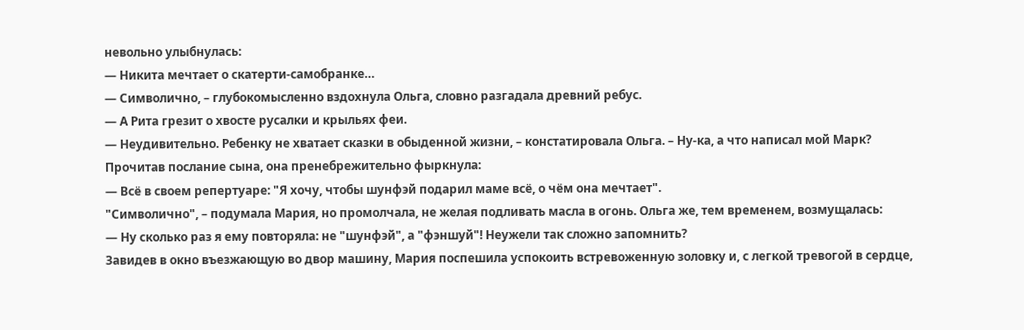невольно улыбнулась:
— Никита мечтает о скатерти-самобранке…
— Символично, – глубокомысленно вздохнула Ольга, словно разгадала древний ребус.
— А Рита грезит о хвосте русалки и крыльях феи.
— Неудивительно. Ребенку не хватает сказки в обыденной жизни, – констатировала Ольга. – Ну-ка, а что написал мой Марк?
Прочитав послание сына, она пренебрежительно фыркнула:
— Всё в своем репертуаре: "Я хочу, чтобы шунфэй подарил маме всё, о чём она мечтает".
"Символично", – подумала Мария, но промолчала, не желая подливать масла в огонь. Ольга же, тем временем, возмущалась:
— Ну сколько раз я ему повторяла: не "шунфэй", а "фэншуй"! Неужели так сложно запомнить?
Завидев в окно въезжающую во двор машину, Мария поспешила успокоить встревоженную золовку и, с легкой тревогой в сердце,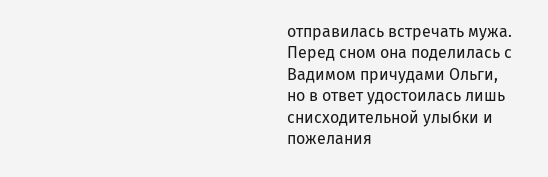отправилась встречать мужа.
Перед сном она поделилась с Вадимом причудами Ольги, но в ответ удостоилась лишь снисходительной улыбки и пожелания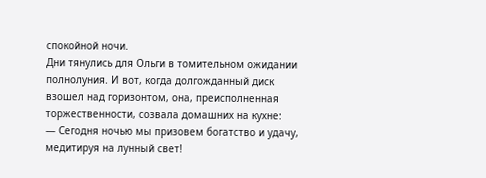спокойной ночи.
Дни тянулись для Ольги в томительном ожидании полнолуния. И вот, когда долгожданный диск взошел над горизонтом, она, преисполненная торжественности, созвала домашних на кухне:
— Сегодня ночью мы призовем богатство и удачу, медитируя на лунный свет!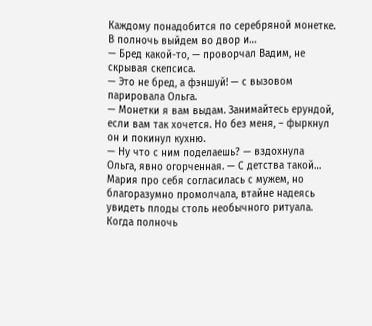Каждому понадобится по серебряной монетке. В полночь выйдем во двор и…
— Бред какой-то, — проворчал Вадим, не скрывая скепсиса.
— Это не бред, а фэншуй! — с вызовом парировала Ольга.
— Монетки я вам выдам. Занимайтесь ерундой, если вам так хочется. Но без меня, – фыркнул он и покинул кухню.
— Ну что с ним поделаешь? — вздохнула Ольга, явно огорченная. — С детства такой…
Мария про себя согласилась с мужем, но благоразумно промолчала, втайне надеясь увидеть плоды столь необычного ритуала.
Когда полночь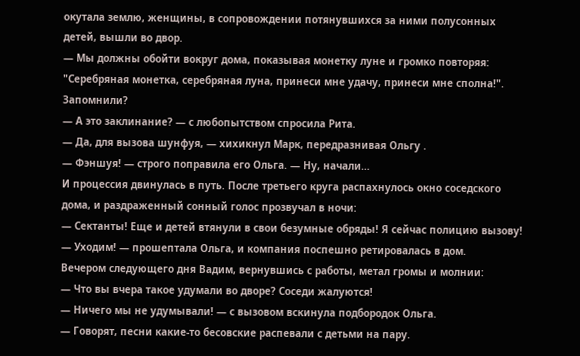окутала землю, женщины, в сопровождении потянувшихся за ними полусонных детей, вышли во двор.
— Мы должны обойти вокруг дома, показывая монетку луне и громко повторяя: "Серебряная монетка, серебряная луна, принеси мне удачу, принеси мне сполна!". Запомнили?
— А это заклинание? — с любопытством спросила Рита.
— Да, для вызова шунфуя, — хихикнул Марк, передразнивая Ольгу .
— Фэншуя! — строго поправила его Ольга. — Ну, начали…
И процессия двинулась в путь. После третьего круга распахнулось окно соседского дома, и раздраженный сонный голос прозвучал в ночи:
— Сектанты! Еще и детей втянули в свои безумные обряды! Я сейчас полицию вызову!
— Уходим! — прошептала Ольга, и компания поспешно ретировалась в дом.
Вечером следующего дня Вадим, вернувшись с работы, метал громы и молнии:
— Что вы вчера такое удумали во дворе? Соседи жалуются!
— Ничего мы не удумывали! — с вызовом вскинула подбородок Ольга.
— Говорят, песни какие-то бесовские распевали с детьми на пару.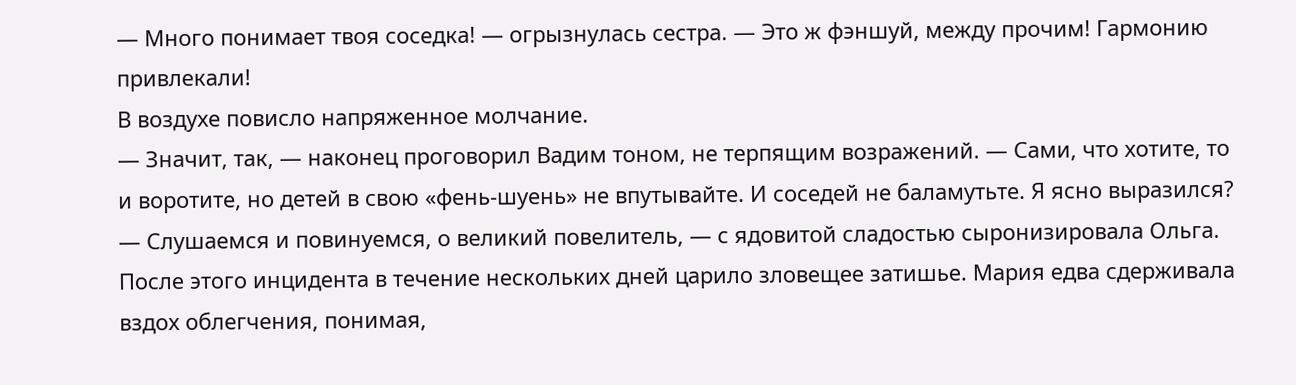— Много понимает твоя соседка! — огрызнулась сестра. — Это ж фэншуй, между прочим! Гармонию привлекали!
В воздухе повисло напряженное молчание.
— Значит, так, — наконец проговорил Вадим тоном, не терпящим возражений. — Сами, что хотите, то и воротите, но детей в свою «фень-шуень» не впутывайте. И соседей не баламутьте. Я ясно выразился?
— Слушаемся и повинуемся, о великий повелитель, — с ядовитой сладостью сыронизировала Ольга.
После этого инцидента в течение нескольких дней царило зловещее затишье. Мария едва сдерживала вздох облегчения, понимая,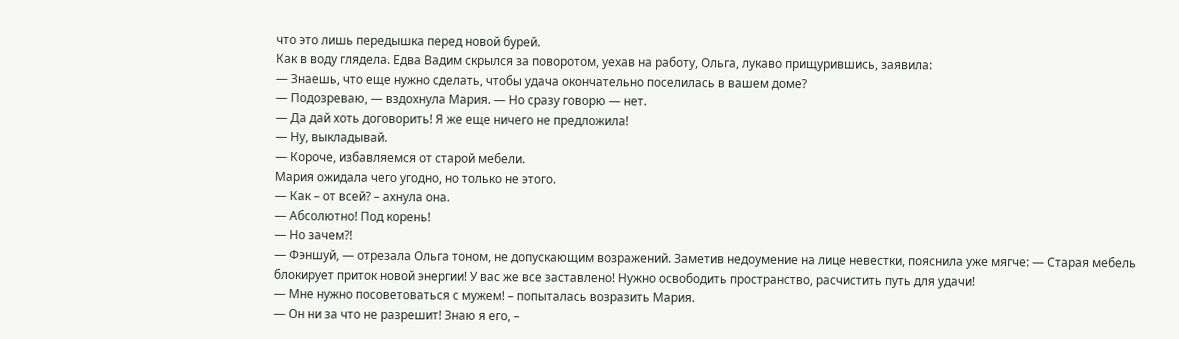что это лишь передышка перед новой бурей.
Как в воду глядела. Едва Вадим скрылся за поворотом, уехав на работу, Ольга, лукаво прищурившись, заявила:
— Знаешь, что еще нужно сделать, чтобы удача окончательно поселилась в вашем доме?
— Подозреваю, — вздохнула Мария. — Но сразу говорю — нет.
— Да дай хоть договорить! Я же еще ничего не предложила!
— Ну, выкладывай.
— Короче, избавляемся от старой мебели.
Мария ожидала чего угодно, но только не этого.
— Как – от всей? – ахнула она.
— Абсолютно! Под корень!
— Но зачем?!
— Фэншуй, — отрезала Ольга тоном, не допускающим возражений. Заметив недоумение на лице невестки, пояснила уже мягче: — Старая мебель блокирует приток новой энергии! У вас же все заставлено! Нужно освободить пространство, расчистить путь для удачи!
— Мне нужно посоветоваться с мужем! – попыталась возразить Мария.
— Он ни за что не разрешит! Знаю я его, –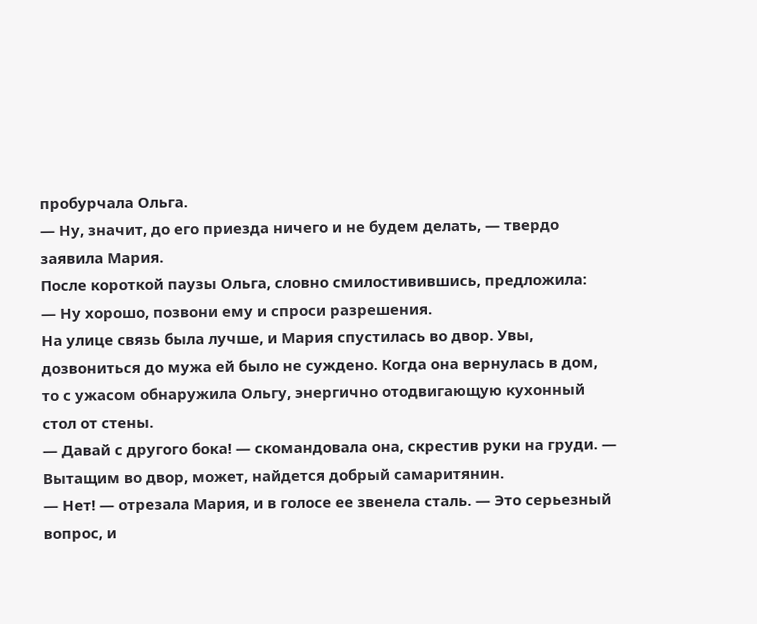пробурчала Ольга.
— Ну, значит, до его приезда ничего и не будем делать, — твердо заявила Мария.
После короткой паузы Ольга, словно смилостивившись, предложила:
— Ну хорошо, позвони ему и спроси разрешения.
На улице связь была лучше, и Мария спустилась во двор. Увы, дозвониться до мужа ей было не суждено. Когда она вернулась в дом, то с ужасом обнаружила Ольгу, энергично отодвигающую кухонный стол от стены.
— Давай с другого бока! — скомандовала она, скрестив руки на груди. — Вытащим во двор, может, найдется добрый самаритянин.
— Нет! — отрезала Мария, и в голосе ее звенела сталь. — Это серьезный вопрос, и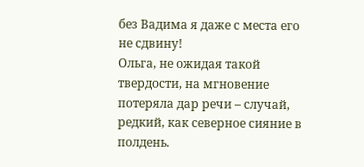без Вадима я даже с места его не сдвину!
Ольга, не ожидая такой твердости, на мгновение потеряла дар речи – случай, редкий, как северное сияние в полдень.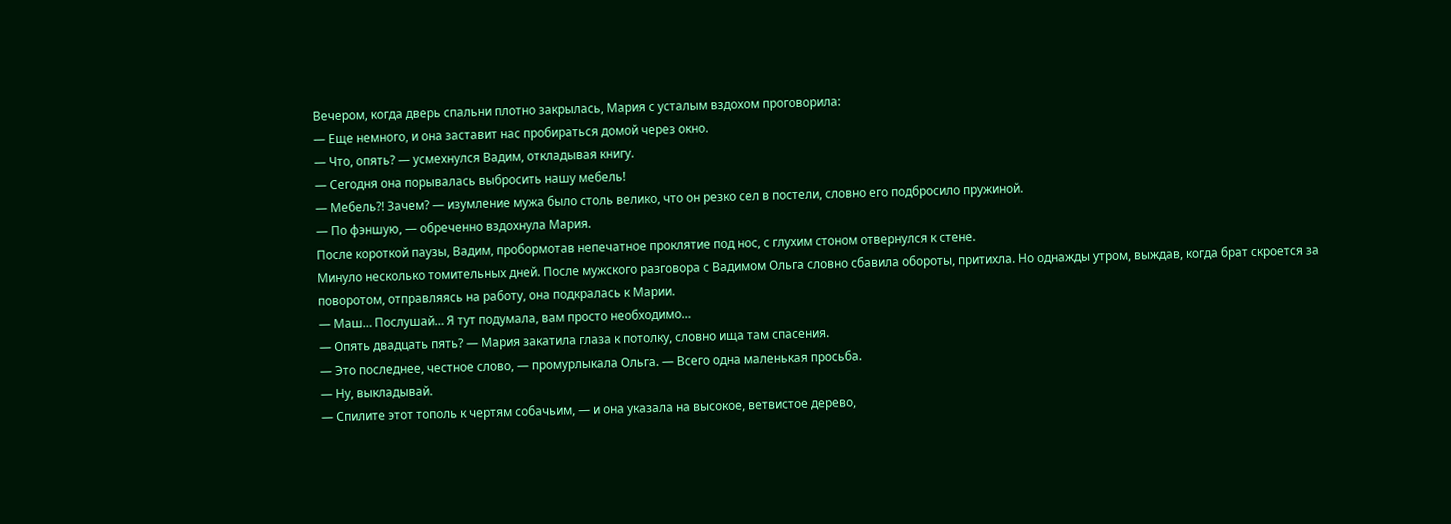Вечером, когда дверь спальни плотно закрылась, Мария с усталым вздохом проговорила:
— Еще немного, и она заставит нас пробираться домой через окно.
— Что, опять? — усмехнулся Вадим, откладывая книгу.
— Сегодня она порывалась выбросить нашу мебель!
— Мебель?! Зачем? — изумление мужа было столь велико, что он резко сел в постели, словно его подбросило пружиной.
— По фэншую, — обреченно вздохнула Мария.
После короткой паузы, Вадим, пробормотав непечатное проклятие под нос, с глухим стоном отвернулся к стене.
Минуло несколько томительных дней. После мужского разговора с Вадимом Ольга словно сбавила обороты, притихла. Но однажды утром, выждав, когда брат скроется за поворотом, отправляясь на работу, она подкралась к Марии.
— Маш… Послушай… Я тут подумала, вам просто необходимо…
— Опять двадцать пять? — Мария закатила глаза к потолку, словно ища там спасения.
— Это последнее, честное слово, — промурлыкала Ольга. — Всего одна маленькая просьба.
— Ну, выкладывай.
— Спилите этот тополь к чертям собачьим, — и она указала на высокое, ветвистое дерево,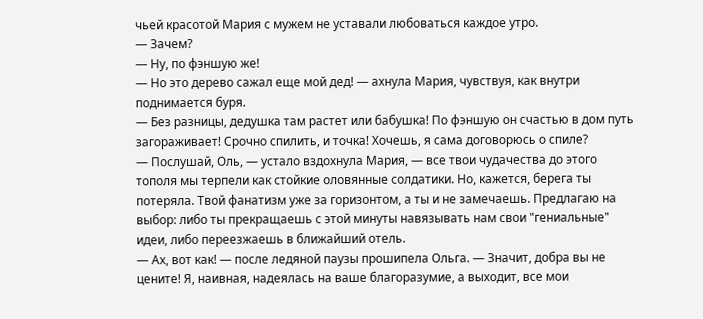чьей красотой Мария с мужем не уставали любоваться каждое утро.
— Зачем?
— Ну, по фэншую же!
— Но это дерево сажал еще мой дед! — ахнула Мария, чувствуя, как внутри поднимается буря.
— Без разницы, дедушка там растет или бабушка! По фэншую он счастью в дом путь загораживает! Срочно спилить, и точка! Хочешь, я сама договорюсь о спиле?
— Послушай, Оль, — устало вздохнула Мария, — все твои чудачества до этого тополя мы терпели как стойкие оловянные солдатики. Но, кажется, берега ты потеряла. Твой фанатизм уже за горизонтом, а ты и не замечаешь. Предлагаю на выбор: либо ты прекращаешь с этой минуты навязывать нам свои "гениальные" идеи, либо переезжаешь в ближайший отель.
— Ах, вот как! — после ледяной паузы прошипела Ольга. — Значит, добра вы не цените! Я, наивная, надеялась на ваше благоразумие, а выходит, все мои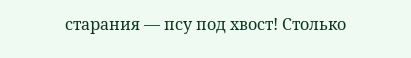старания — псу под хвост! Столько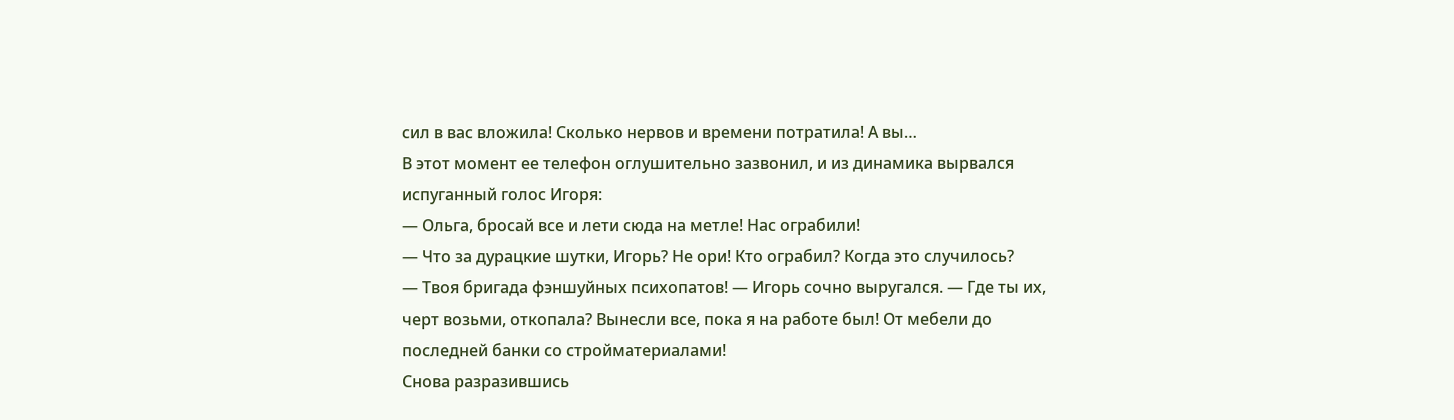сил в вас вложила! Сколько нервов и времени потратила! А вы…
В этот момент ее телефон оглушительно зазвонил, и из динамика вырвался испуганный голос Игоря:
— Ольга, бросай все и лети сюда на метле! Нас ограбили!
— Что за дурацкие шутки, Игорь? Не ори! Кто ограбил? Когда это случилось?
— Твоя бригада фэншуйных психопатов! — Игорь сочно выругался. — Где ты их, черт возьми, откопала? Вынесли все, пока я на работе был! От мебели до последней банки со стройматериалами!
Снова разразившись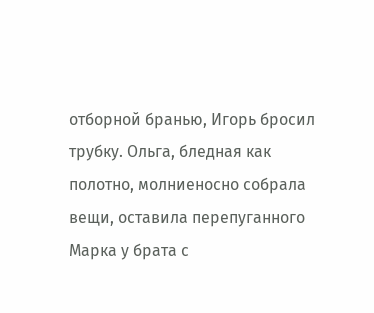отборной бранью, Игорь бросил трубку. Ольга, бледная как полотно, молниеносно собрала вещи, оставила перепуганного Марка у брата с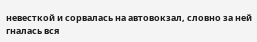невесткой и сорвалась на автовокзал, словно за ней гналась вся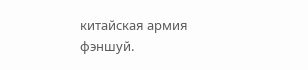китайская армия фэншуй.